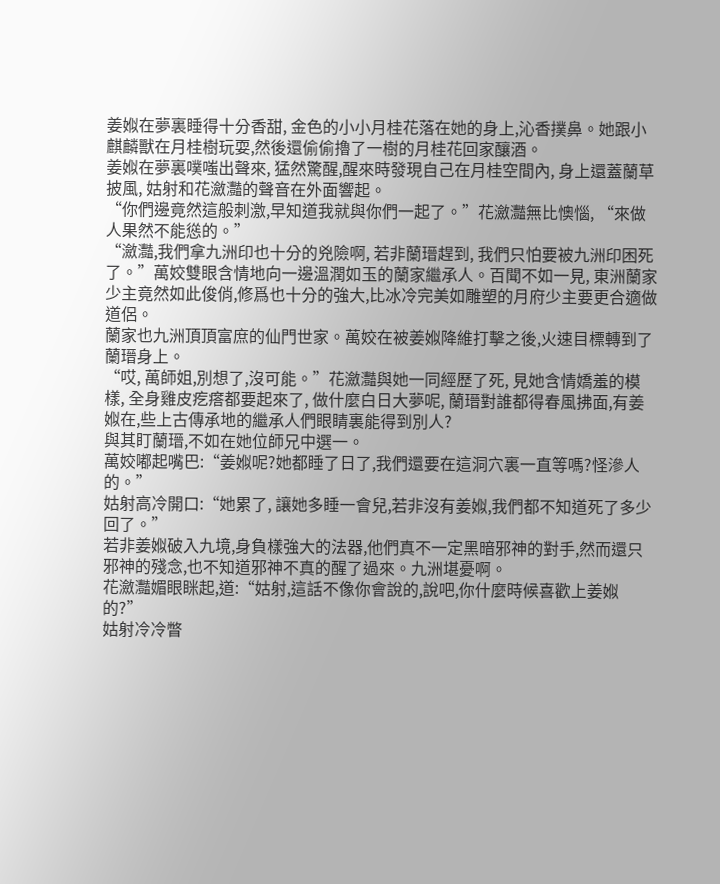姜娰在夢裏睡得十分香甜, 金色的小小月桂花落在她的身上,沁香撲鼻。她跟小麒麟獸在月桂樹玩耍,然後還偷偷擼了一樹的月桂花回家釀酒。
姜娰在夢裏噗嗤出聲來, 猛然驚醒,醒來時發現自己在月桂空間內, 身上還蓋蘭草披風, 姑射和花瀲灩的聲音在外面響起。
“你們邊竟然這般刺激,早知道我就與你們一起了。”花瀲灩無比懊惱, “來做人果然不能慫的。”
“瀲灩,我們拿九洲印也十分的兇險啊, 若非蘭瑨趕到, 我們只怕要被九洲印困死了。”萬姣雙眼含情地向一邊溫潤如玉的蘭家繼承人。百聞不如一見, 東洲蘭家少主竟然如此俊俏,修爲也十分的強大,比冰冷完美如雕塑的月府少主要更合適做道侶。
蘭家也九洲頂頂富庶的仙門世家。萬姣在被姜娰降維打擊之後,火速目標轉到了蘭瑨身上。
“哎, 萬師姐,別想了,沒可能。”花瀲灩與她一同經歷了死, 見她含情嬌羞的模樣, 全身雞皮疙瘩都要起來了, 做什麼白日大夢呢, 蘭瑨對誰都得春風拂面,有姜娰在,些上古傳承地的繼承人們眼睛裏能得到別人?
與其盯蘭瑨,不如在她位師兄中選一。
萬姣嘟起嘴巴:“姜娰呢?她都睡了日了,我們還要在這洞穴裏一直等嗎?怪滲人的。”
姑射高冷開口:“她累了, 讓她多睡一會兒,若非沒有姜娰,我們都不知道死了多少回了。”
若非姜娰破入九境,身負樣強大的法器,他們真不一定黑暗邪神的對手,然而還只邪神的殘念,也不知道邪神不真的醒了過來。九洲堪憂啊。
花瀲灩媚眼眯起,道:“姑射,這話不像你會說的,說吧,你什麼時候喜歡上姜娰的?”
姑射冷冷瞥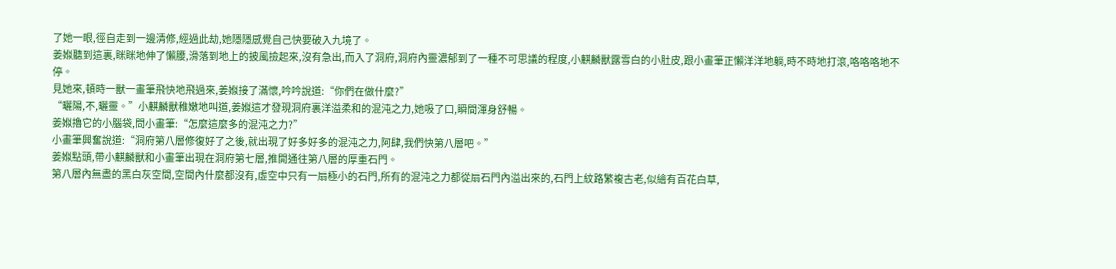了她一眼,徑自走到一邊清修,經過此劫,她隱隱感覺自己快要破入九境了。
姜娰聽到這裏,眯眯地伸了懶腰,滑落到地上的披風撿起來,沒有急出,而入了洞府,洞府內靈濃郁到了一種不可思議的程度,小麒麟獸露雪白的小肚皮,跟小畫筆正懶洋洋地躺,時不時地打滾,咯咯咯地不停。
見她來,頓時一獸一畫筆飛快地飛過來,姜娰接了滿懷,吟吟說道:“你們在做什麼?”
“曬陽,不,曬靈。”小麒麟獸稚嫩地叫道,姜娰這才發現洞府裏洋溢柔和的混沌之力,她吸了口,瞬間渾身舒暢。
姜娰擼它的小腦袋,問小畫筆:“怎麼這麼多的混沌之力?”
小畫筆興奮說道:“洞府第八層修復好了之後,就出現了好多好多的混沌之力,阿肆,我們快第八層吧。”
姜娰點頭,帶小麒麟獸和小畫筆出現在洞府第七層,推開通往第八層的厚重石門。
第八層內無盡的黑白灰空間,空間內什麼都沒有,虛空中只有一扇極小的石門,所有的混沌之力都從扇石門內溢出來的,石門上紋路繁複古老,似繪有百花白草,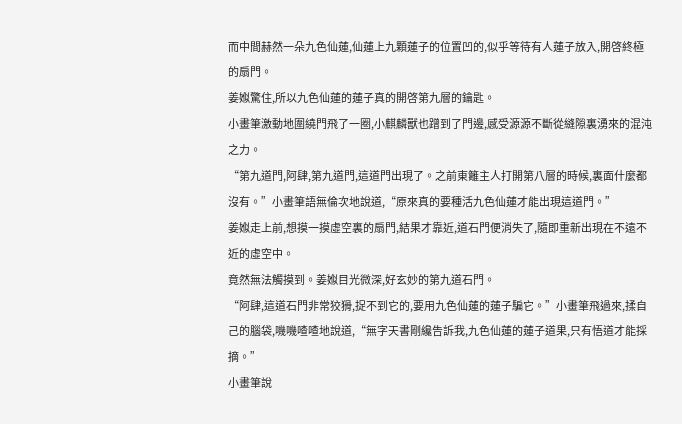而中間赫然一朵九色仙蓮,仙蓮上九顆蓮子的位置凹的,似乎等待有人蓮子放入,開啓終極的扇門。
姜娰驚住,所以九色仙蓮的蓮子真的開啓第九層的鑰匙。
小畫筆激動地圍繞門飛了一圈,小麒麟獸也蹭到了門邊,感受源源不斷從縫隙裏湧來的混沌之力。
“第九道門,阿肆,第九道門,這道門出現了。之前東籬主人打開第八層的時候,裏面什麼都沒有。”小畫筆語無倫次地說道,“原來真的要種活九色仙蓮才能出現這道門。”
姜娰走上前,想摸一摸虛空裏的扇門,結果才靠近,道石門便消失了,隨即重新出現在不遠不近的虛空中。
竟然無法觸摸到。姜娰目光微深,好玄妙的第九道石門。
“阿肆,這道石門非常狡猾,捉不到它的,要用九色仙蓮的蓮子騙它。”小畫筆飛過來,揉自己的腦袋,嘰嘰喳喳地說道,“無字天書剛纔告訴我,九色仙蓮的蓮子道果,只有悟道才能採摘。”
小畫筆說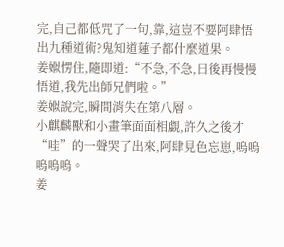完,自己都低咒了一句,靠,這豈不要阿肆悟出九種道術?鬼知道蓮子都什麼道果。
姜娰愣住,隨即道:“不急,不急,日後再慢慢悟道,我先出師兄們啦。”
姜娰說完,瞬間消失在第八層。
小麒麟獸和小畫筆面面相覷,許久之後才“哇”的一聲哭了出來,阿肆見色忘崽,嗚嗚嗚嗚嗚。
姜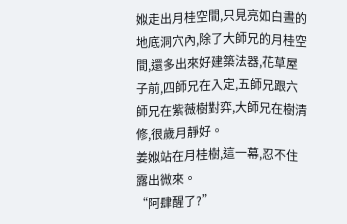娰走出月桂空間,只見亮如白晝的地底洞穴內,除了大師兄的月桂空間,還多出來好建築法器,花草屋子前,四師兄在入定,五師兄跟六師兄在紫薇樹對弈,大師兄在樹清修,很歲月靜好。
姜娰站在月桂樹,這一幕,忍不住露出微來。
“阿肆醒了?”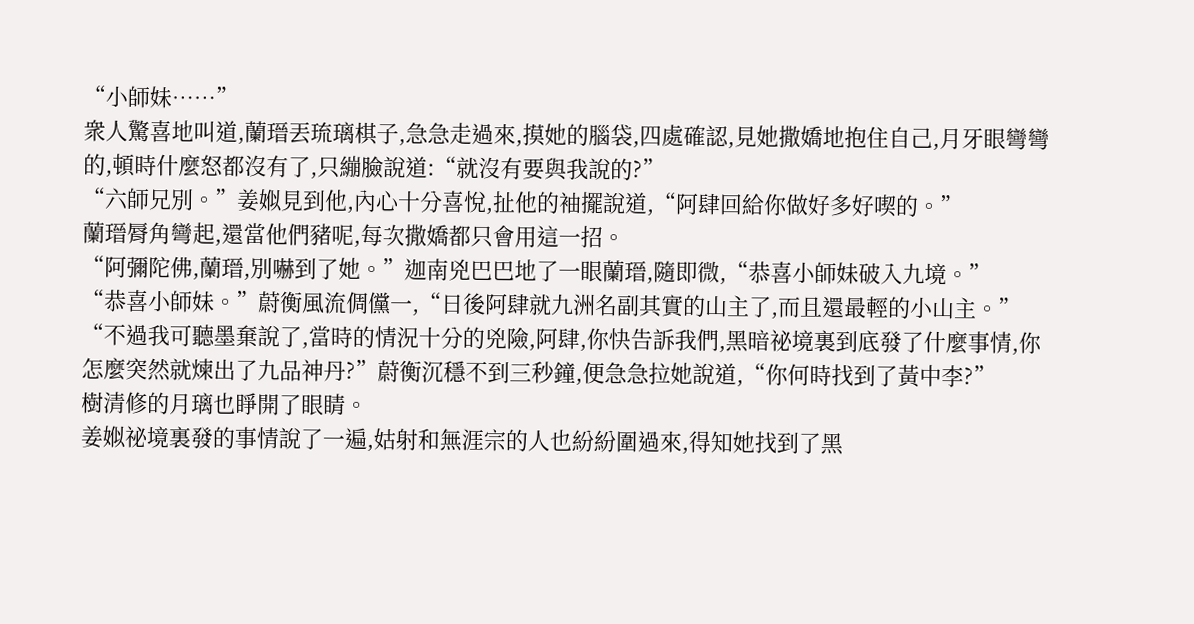“小師妹……”
衆人驚喜地叫道,蘭瑨丟琉璃棋子,急急走過來,摸她的腦袋,四處確認,見她撒嬌地抱住自己,月牙眼彎彎的,頓時什麼怒都沒有了,只繃臉說道:“就沒有要與我說的?”
“六師兄別。”姜娰見到他,內心十分喜悅,扯他的袖擺說道,“阿肆回給你做好多好喫的。”
蘭瑨脣角彎起,還當他們豬呢,每次撒嬌都只會用這一招。
“阿彌陀佛,蘭瑨,別嚇到了她。”迦南兇巴巴地了一眼蘭瑨,隨即微,“恭喜小師妹破入九境。”
“恭喜小師妹。”蔚衡風流倜儻一,“日後阿肆就九洲名副其實的山主了,而且還最輕的小山主。”
“不過我可聽墨棄說了,當時的情況十分的兇險,阿肆,你快告訴我們,黑暗祕境裏到底發了什麼事情,你怎麼突然就煉出了九品神丹?”蔚衡沉穩不到三秒鐘,便急急拉她說道,“你何時找到了黃中李?”
樹清修的月璃也睜開了眼睛。
姜娰祕境裏發的事情說了一遍,姑射和無涯宗的人也紛紛圍過來,得知她找到了黑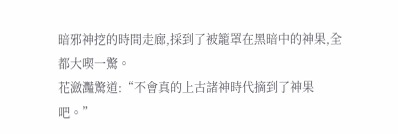暗邪神挖的時間走廊,採到了被籠罩在黑暗中的神果,全都大喫一驚。
花瀲灩驚道:“不會真的上古諸神時代摘到了神果吧。”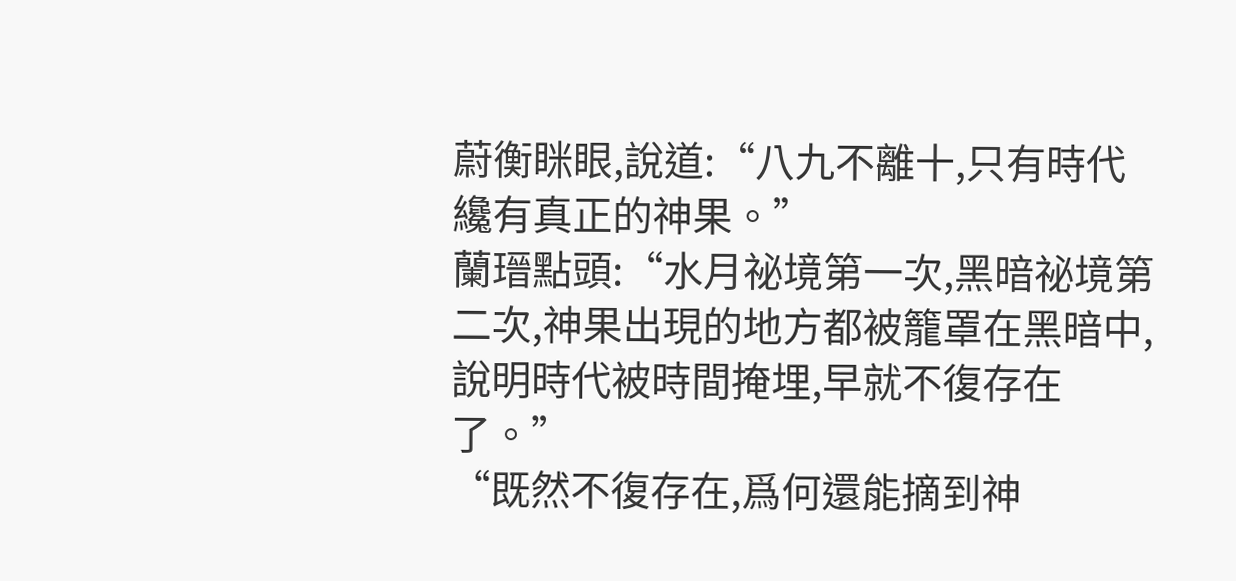蔚衡眯眼,說道:“八九不離十,只有時代纔有真正的神果。”
蘭瑨點頭:“水月祕境第一次,黑暗祕境第二次,神果出現的地方都被籠罩在黑暗中,說明時代被時間掩埋,早就不復存在了。”
“既然不復存在,爲何還能摘到神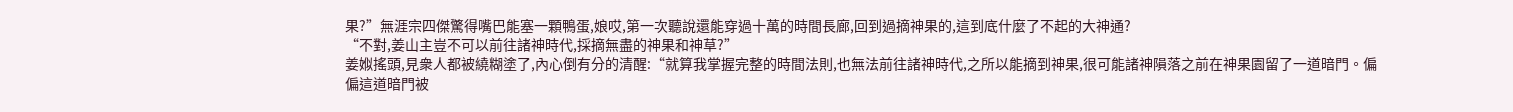果?”無涯宗四傑驚得嘴巴能塞一顆鴨蛋,娘哎,第一次聽說還能穿過十萬的時間長廊,回到過摘神果的,這到底什麼了不起的大神通?
“不對,姜山主豈不可以前往諸神時代,採摘無盡的神果和神草?”
姜娰搖頭,見衆人都被繞糊塗了,內心倒有分的清醒:“就算我掌握完整的時間法則,也無法前往諸神時代,之所以能摘到神果,很可能諸神隕落之前在神果園留了一道暗門。偏偏這道暗門被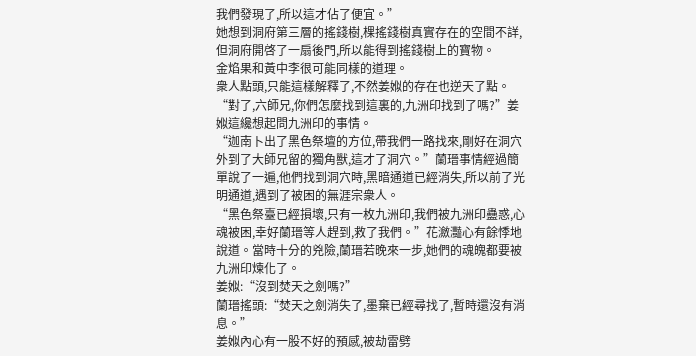我們發現了,所以這才佔了便宜。”
她想到洞府第三層的搖錢樹,棵搖錢樹真實存在的空間不詳,但洞府開啓了一扇後門,所以能得到搖錢樹上的寶物。
金焰果和黃中李很可能同樣的道理。
衆人點頭,只能這樣解釋了,不然姜娰的存在也逆天了點。
“對了,六師兄,你們怎麼找到這裏的,九洲印找到了嗎?”姜娰這纔想起問九洲印的事情。
“迦南卜出了黑色祭壇的方位,帶我們一路找來,剛好在洞穴外到了大師兄留的獨角獸,這才了洞穴。”蘭瑨事情經過簡單說了一遍,他們找到洞穴時,黑暗通道已經消失,所以前了光明通道,遇到了被困的無涯宗衆人。
“黑色祭臺已經損壞,只有一枚九洲印,我們被九洲印蠱惑,心魂被困,幸好蘭瑨等人趕到,救了我們。”花瀲灩心有餘悸地說道。當時十分的兇險,蘭瑨若晚來一步,她們的魂魄都要被九洲印煉化了。
姜娰:“沒到焚天之劍嗎?”
蘭瑨搖頭:“焚天之劍消失了,墨棄已經尋找了,暫時還沒有消息。”
姜娰內心有一股不好的預感,被劫雷劈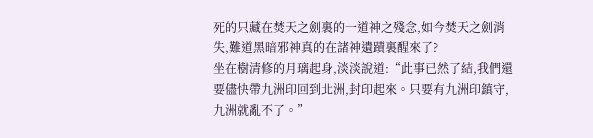死的只藏在焚天之劍裏的一道神之殘念,如今焚天之劍消失,難道黑暗邪神真的在諸神遺蹟裏醒來了?
坐在樹清修的月璃起身,淡淡說道:“此事已然了結,我們還要儘快帶九洲印回到北洲,封印起來。只要有九洲印鎮守,九洲就亂不了。”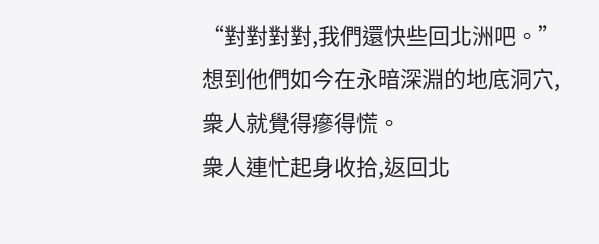“對對對對,我們還快些回北洲吧。”
想到他們如今在永暗深淵的地底洞穴,衆人就覺得瘮得慌。
衆人連忙起身收拾,返回北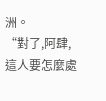洲。
“對了,阿肆,這人要怎麼處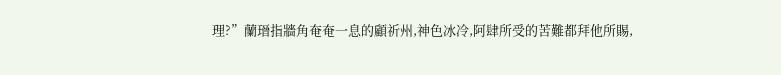理?”蘭瑨指牆角奄奄一息的顧祈州,神色冰冷,阿肆所受的苦難都拜他所賜,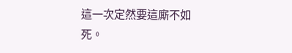這一次定然要這廝不如死。